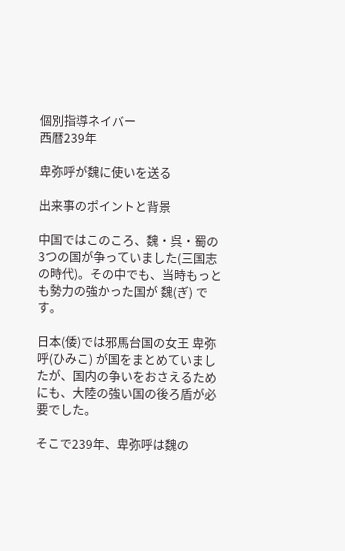個別指導ネイバー
西暦239年

卑弥呼が魏に使いを送る

出来事のポイントと背景

中国ではこのころ、魏・呉・蜀の3つの国が争っていました(三国志の時代)。その中でも、当時もっとも勢力の強かった国が 魏(ぎ) です。

日本(倭)では邪馬台国の女王 卑弥呼(ひみこ) が国をまとめていましたが、国内の争いをおさえるためにも、大陸の強い国の後ろ盾が必要でした。

そこで239年、卑弥呼は魏の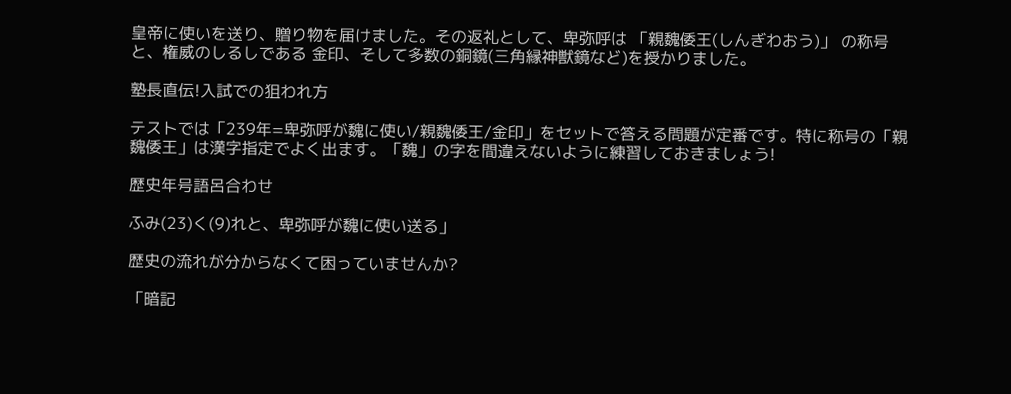皇帝に使いを送り、贈り物を届けました。その返礼として、卑弥呼は 「親魏倭王(しんぎわおう)」 の称号と、権威のしるしである 金印、そして多数の銅鏡(三角縁神獣鏡など)を授かりました。

塾長直伝!入試での狙われ方

テストでは「239年=卑弥呼が魏に使い/親魏倭王/金印」をセットで答える問題が定番です。特に称号の「親魏倭王」は漢字指定でよく出ます。「魏」の字を間違えないように練習しておきましょう!

歴史年号語呂合わせ

ふみ(23)く(9)れと、卑弥呼が魏に使い送る」

歴史の流れが分からなくて困っていませんか?

「暗記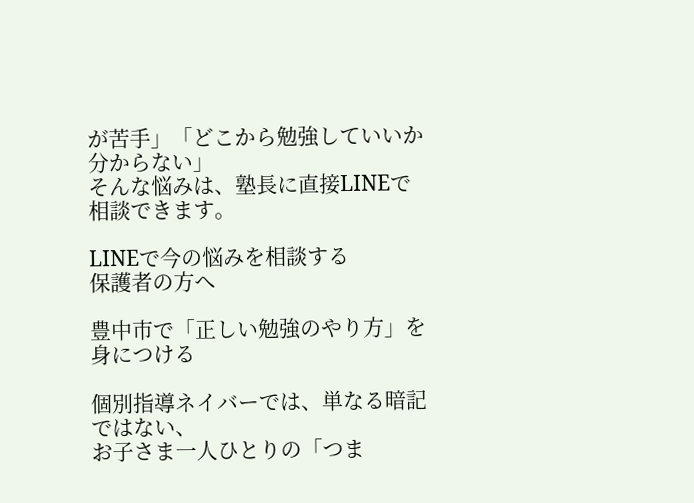が苦手」「どこから勉強していいか分からない」
そんな悩みは、塾長に直接LINEで相談できます。

LINEで今の悩みを相談する
保護者の方へ

豊中市で「正しい勉強のやり方」を身につける

個別指導ネイバーでは、単なる暗記ではない、
お子さま一人ひとりの「つま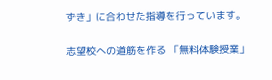ずき」に合わせた指導を行っています。

志望校への道筋を作る 「無料体験授業」